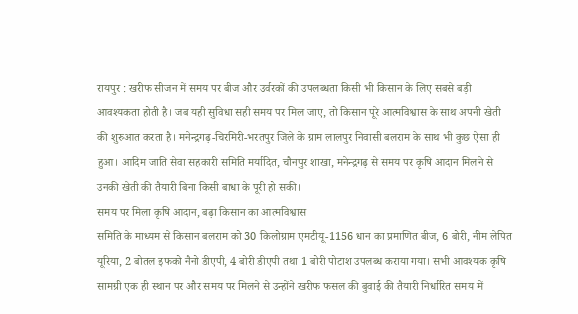रायपुर : खरीफ सीजन में समय पर बीज और उर्वरकों की उपलब्धता किसी भी किसान के लिए सबसे बड़ी आवश्यकता होती है। जब यही सुविधा सही समय पर मिल जाए, तो किसान पूरे आत्मविश्वास के साथ अपनी खेती की शुरुआत करता है। मनेन्द्रगढ़-चिरमिरी-भरतपुर जिले के ग्राम लालपुर निवासी बलराम के साथ भी कुछ ऐसा ही हुआ। आदिम जाति सेवा सहकारी समिति मर्यादित, चौनपुर शाखा, मनेन्द्रगढ़ से समय पर कृषि आदान मिलने से उनकी खेती की तैयारी बिना किसी बाधा के पूरी हो सकी।
समय पर मिला कृषि आदान, बढ़ा किसान का आत्मविश्वास
समिति के माध्यम से किसान बलराम को 30 किलोग्राम एमटीयू-1156 धान का प्रमाणित बीज, 6 बोरी, नीम लेपित यूरिया, 2 बोतल इफको नैनो डीएपी, 4 बोरी डीएपी तथा 1 बोरी पोटाश उपलब्ध कराया गया। सभी आवश्यक कृषि सामग्री एक ही स्थान पर और समय पर मिलने से उन्होंने खरीफ फसल की बुवाई की तैयारी निर्धारित समय में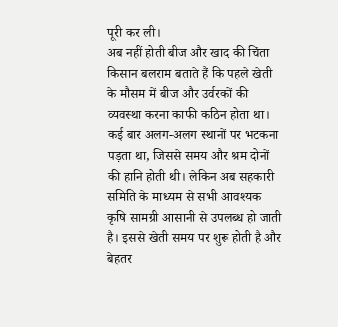पूरी कर ली।
अब नहीं होती बीज और खाद की चिंता
किसान बलराम बताते हैं कि पहले खेती के मौसम में बीज और उर्वरकों की व्यवस्था करना काफी कठिन होता था। कई बार अलग-अलग स्थानों पर भटकना पड़ता था, जिससे समय और श्रम दोनों की हानि होती थी। लेकिन अब सहकारी समिति के माध्यम से सभी आवश्यक कृषि सामग्री आसानी से उपलब्ध हो जाती है। इससे खेती समय पर शुरू होती है और बेहतर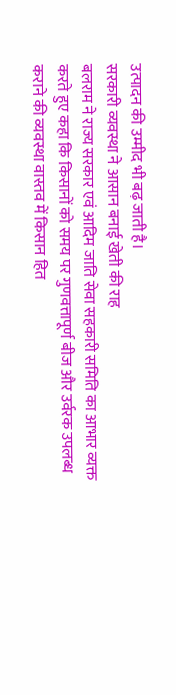उत्पादन की उम्मीद भी बढ़ जाती है।
सरकारी व्यवस्था ने आसान बनाई खेती की राह
बलराम ने राज्य सरकार एवं आदिम जाति सेवा सहकारी समिति का आभार व्यक्त करते हुए कहा कि किसानों को समय पर गुणवत्तापूर्ण बीज और उर्वरक उपलब्ध कराने की व्यवस्था वास्तव में किसान हित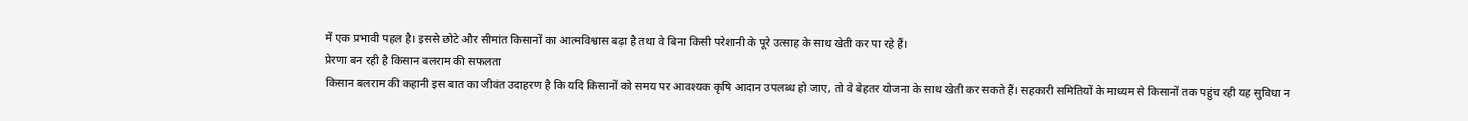में एक प्रभावी पहल है। इससे छोटे और सीमांत किसानों का आत्मविश्वास बढ़ा है तथा वे बिना किसी परेशानी के पूरे उत्साह के साथ खेती कर पा रहे हैं।
प्रेरणा बन रही है किसान बलराम की सफलता
किसान बलराम की कहानी इस बात का जीवंत उदाहरण है कि यदि किसानों को समय पर आवश्यक कृषि आदान उपलब्ध हो जाए, तो वे बेहतर योजना के साथ खेती कर सकते हैं। सहकारी समितियों के माध्यम से किसानों तक पहुंच रही यह सुविधा न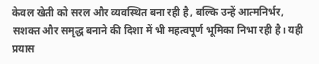केवल खेती को सरल और व्यवस्थित बना रही है, बल्कि उन्हें आत्मनिर्भर, सशक्त और समृद्ध बनाने की दिशा में भी महत्वपूर्ण भूमिका निभा रही है। यही प्रयास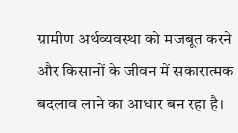ग्रामीण अर्थव्यवस्था को मजबूत करने और किसानों के जीवन में सकारात्मक बदलाव लाने का आधार बन रहा है।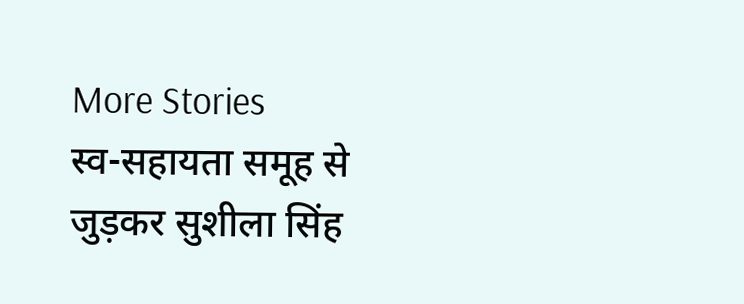More Stories
स्व-सहायता समूह से जुड़कर सुशीला सिंह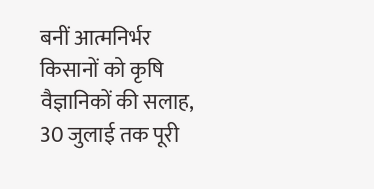बनीं आत्मनिर्भर
किसानों को कृषि वैज्ञानिकों की सलाह, 30 जुलाई तक पूरी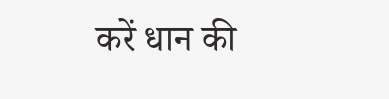करें धान की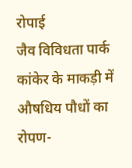रोपाई
जैव विविधता पार्क कांकेर के माकड़ी में औषधिय पौधों का रोपण-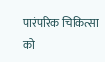पारंपरिक चिकित्सा को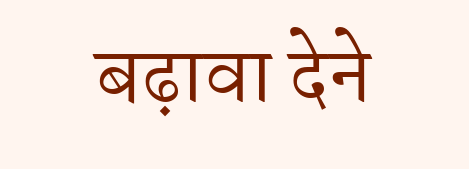बढ़ावा देने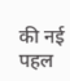की नई पहल